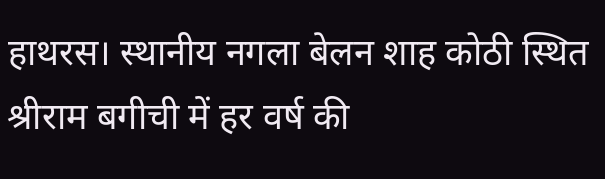हाथरस। स्थानीय नगला बेलन शाह कोठी स्थित श्रीराम बगीची में हर वर्ष की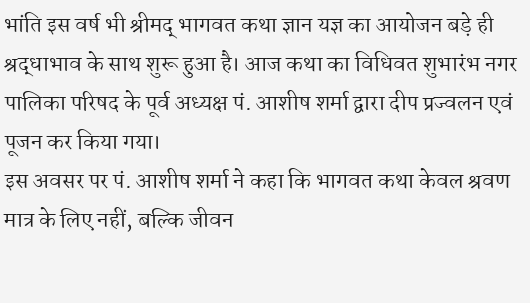भांति इस वर्ष भी श्रीमद् भागवत कथा ज्ञान यज्ञ का आयोजन बड़े ही श्रद्धाभाव के साथ शुरू हुआ है। आज कथा का विधिवत शुभारंभ नगर पालिका परिषद के पूर्व अध्यक्ष पं. आशीष शर्मा द्वारा दीप प्रज्वलन एवं पूजन कर किया गया।
इस अवसर पर पं. आशीष शर्मा ने कहा कि भागवत कथा केवल श्रवण मात्र के लिए नहीं, बल्कि जीवन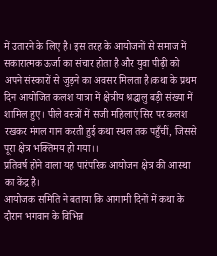में उतारने के लिए है। इस तरह के आयोजनों से समाज में सकारात्मक ऊर्जा का संचार होता है और युवा पीढ़ी को अपने संस्कारों से जुड़ने का अवसर मिलता है।कथा के प्रथम दिन आयोजित कलश यात्रा में क्षेत्रीय श्रद्धालु बड़ी संख्या में शामिल हुए। पीले वस्त्रों में सजी महिलाएं सिर पर कलश रखकर मंगल गान करती हुई कथा स्थल तक पहुँचीं, जिससे पूरा क्षेत्र भक्तिमय हो गया।।
प्रतिवर्ष होने वाला यह पारंपरिक आयोजन क्षेत्र की आस्था का केंद्र है।
आयोजक समिति ने बताया कि आगामी दिनों में कथा के दौरान भगवान के विभिन्न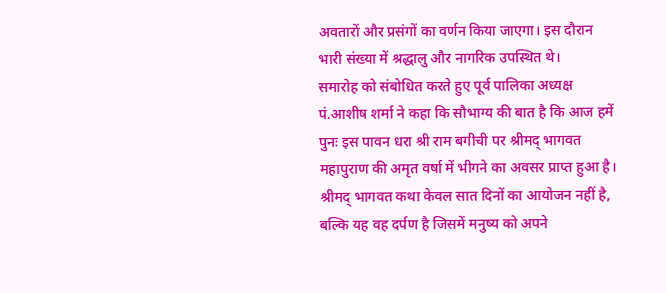अवतारों और प्रसंगों का वर्णन किया जाएगा। इस दौरान भारी संख्या में श्रद्धालु और नागरिक उपस्थित थे।
समारोह को संबोधित करते हुए पूर्व पालिका अध्यक्ष पं.आशीष शर्मा ने कहा कि सौभाग्य की बात है कि आज हमें पुनः इस पावन धरा श्री राम बगीची पर श्रीमद् भागवत महापुराण की अमृत वर्षा में भीगने का अवसर प्राप्त हुआ है। श्रीमद् भागवत कथा केवल सात दिनों का आयोजन नहीं है, बल्कि यह वह दर्पण है जिसमें मनुष्य को अपने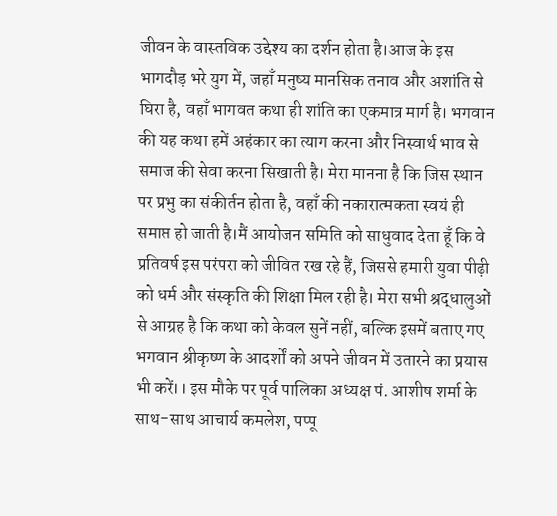जीवन के वास्तविक उद्देश्य का दर्शन होता है।आज के इस भागदौड़ भरे युग में, जहाँ मनुष्य मानसिक तनाव और अशांति से घिरा है, वहाँ भागवत कथा ही शांति का एकमात्र मार्ग है। भगवान की यह कथा हमें अहंकार का त्याग करना और निस्वार्थ भाव से समाज की सेवा करना सिखाती है। मेरा मानना है कि जिस स्थान पर प्रभु का संकीर्तन होता है, वहाँ की नकारात्मकता स्वयं ही समाप्त हो जाती है।मैं आयोजन समिति को साधुवाद देता हूँ कि वे प्रतिवर्ष इस परंपरा को जीवित रख रहे हैं, जिससे हमारी युवा पीढ़ी को धर्म और संस्कृति की शिक्षा मिल रही है। मेरा सभी श्रद्धालुओं से आग्रह है कि कथा को केवल सुनें नहीं, बल्कि इसमें बताए गए भगवान श्रीकृष्ण के आदर्शों को अपने जीवन में उतारने का प्रयास भी करें।। इस मौके पर पूर्व पालिका अध्यक्ष पं. आशीष शर्मा के साथ-साथ आचार्य कमलेश, पप्पू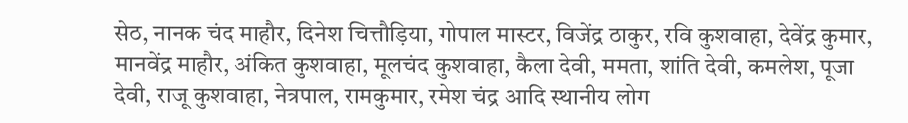सेठ, नानक चंद माहौर, दिनेश चित्तौड़िया, गोपाल मास्टर, विजेंद्र ठाकुर, रवि कुशवाहा, देवेंद्र कुमार, मानवेंद्र माहौर, अंकित कुशवाहा, मूलचंद कुशवाहा, कैला देवी, ममता, शांति देवी, कमलेश, पूजा देवी, राजू कुशवाहा, नेत्रपाल, रामकुमार, रमेश चंद्र आदि स्थानीय लोग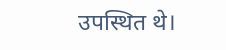उपस्थित थे।